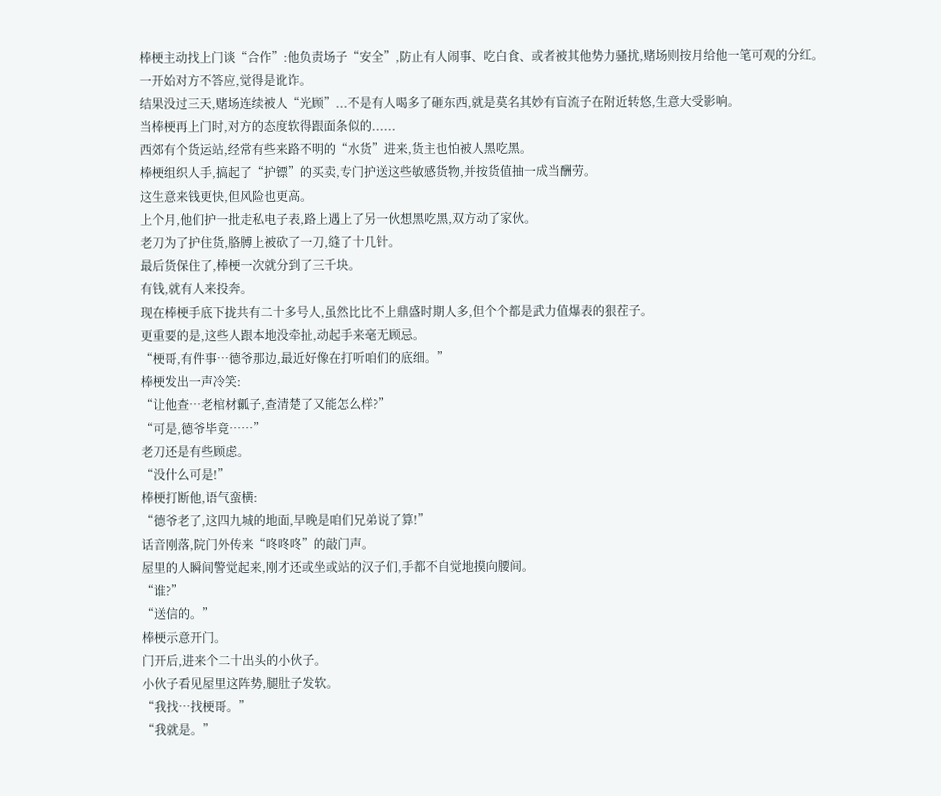棒梗主动找上门谈“合作”:他负责场子“安全”,防止有人闹事、吃白食、或者被其他势力骚扰,赌场则按月给他一笔可观的分红。
一开始对方不答应,觉得是讹诈。
结果没过三天,赌场连续被人“光顾”...不是有人喝多了砸东西,就是莫名其妙有盲流子在附近转悠,生意大受影响。
当棒梗再上门时,对方的态度软得跟面条似的......
西郊有个货运站,经常有些来路不明的“水货”进来,货主也怕被人黑吃黑。
棒梗组织人手,搞起了“护镖”的买卖,专门护送这些敏感货物,并按货值抽一成当酬劳。
这生意来钱更快,但风险也更高。
上个月,他们护一批走私电子表,路上遇上了另一伙想黑吃黑,双方动了家伙。
老刀为了护住货,胳膊上被砍了一刀,缝了十几针。
最后货保住了,棒梗一次就分到了三千块。
有钱,就有人来投奔。
现在棒梗手底下拢共有二十多号人,虽然比比不上鼎盛时期人多,但个个都是武力值爆表的狠茬子。
更重要的是,这些人跟本地没牵扯,动起手来毫无顾忌。
“梗哥,有件事…德爷那边,最近好像在打听咱们的底细。”
棒梗发出一声冷笑:
“让他查…老棺材瓤子,查清楚了又能怎么样?”
“可是,德爷毕竟……”
老刀还是有些顾虑。
“没什么可是!”
棒梗打断他,语气蛮横:
“德爷老了,这四九城的地面,早晚是咱们兄弟说了算!”
话音刚落,院门外传来“咚咚咚”的敲门声。
屋里的人瞬间警觉起来,刚才还或坐或站的汉子们,手都不自觉地摸向腰间。
“谁?”
“送信的。”
棒梗示意开门。
门开后,进来个二十出头的小伙子。
小伙子看见屋里这阵势,腿肚子发软。
“我找…找梗哥。”
“我就是。”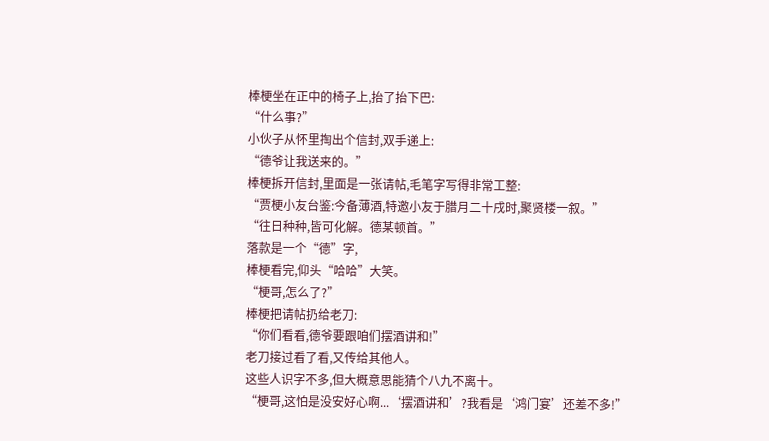棒梗坐在正中的椅子上,抬了抬下巴:
“什么事?”
小伙子从怀里掏出个信封,双手递上:
“德爷让我送来的。”
棒梗拆开信封,里面是一张请帖,毛笔字写得非常工整:
“贾梗小友台鉴:今备薄酒,特邀小友于腊月二十戌时,聚贤楼一叙。”
“往日种种,皆可化解。德某顿首。”
落款是一个“德”字,
棒梗看完,仰头“哈哈”大笑。
“梗哥,怎么了?”
棒梗把请帖扔给老刀:
“你们看看,德爷要跟咱们摆酒讲和!”
老刀接过看了看,又传给其他人。
这些人识字不多,但大概意思能猜个八九不离十。
“梗哥,这怕是没安好心啊...‘摆酒讲和’?我看是‘鸿门宴’还差不多!”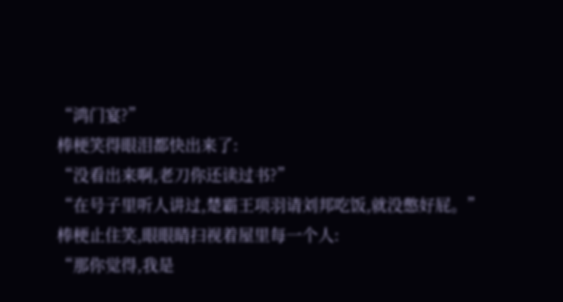“鸿门宴?”
棒梗笑得眼泪都快出来了:
“没看出来啊,老刀你还读过书?”
“在号子里听人讲过,楚霸王项羽请刘邦吃饭,就没憋好屁。”
棒梗止住笑,眼眼睛扫视着屋里每一个人:
“那你觉得,我是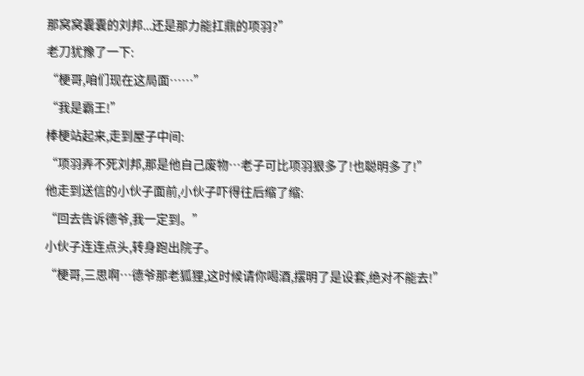那窝窝囊囊的刘邦...还是那力能扛鼎的项羽?”
老刀犹豫了一下:
“梗哥,咱们现在这局面……”
“我是霸王!”
棒梗站起来,走到屋子中间:
“项羽弄不死刘邦,那是他自己废物…老子可比项羽狠多了!也聪明多了!”
他走到送信的小伙子面前,小伙子吓得往后缩了缩:
“回去告诉德爷,我一定到。”
小伙子连连点头,转身跑出院子。
“梗哥,三思啊…德爷那老狐狸,这时候请你喝酒,摆明了是设套,绝对不能去!”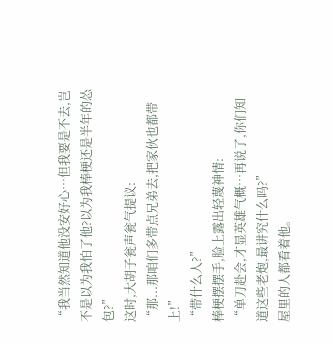“我当然知道他没安好心…但我要是不去,岂不是以为我怕了他?以为我棒梗还是半年的怂包?”
这时,大胡子瓮声瓮气提议:
“那...那咱们多带点兄弟去,把家伙也都带上!”
“带什么人?”
棒梗摆摆手,脸上露出轻蔑神情:
“单刀赴会,才显英雄气概…再说了,你们知道这些老炮,最讲究什么吗?”
屋里的人都看着他。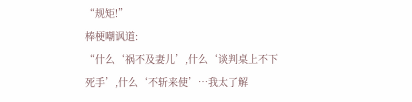“规矩!”
棒梗嘲讽道:
“什么‘祸不及妻儿’,什么‘谈判桌上不下死手’,什么‘不斩来使’…我太了解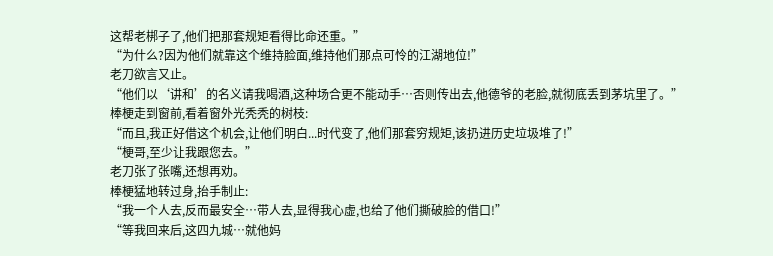这帮老梆子了,他们把那套规矩看得比命还重。”
“为什么?因为他们就靠这个维持脸面,维持他们那点可怜的江湖地位!”
老刀欲言又止。
“他们以‘讲和’的名义请我喝酒,这种场合更不能动手…否则传出去,他德爷的老脸,就彻底丢到茅坑里了。”
棒梗走到窗前,看着窗外光秃秃的树枝:
“而且,我正好借这个机会,让他们明白...时代变了,他们那套穷规矩,该扔进历史垃圾堆了!”
“梗哥,至少让我跟您去。”
老刀张了张嘴,还想再劝。
棒梗猛地转过身,抬手制止:
“我一个人去,反而最安全…带人去,显得我心虚,也给了他们撕破脸的借口!”
“等我回来后,这四九城…就他妈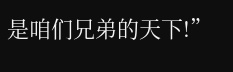是咱们兄弟的天下!”